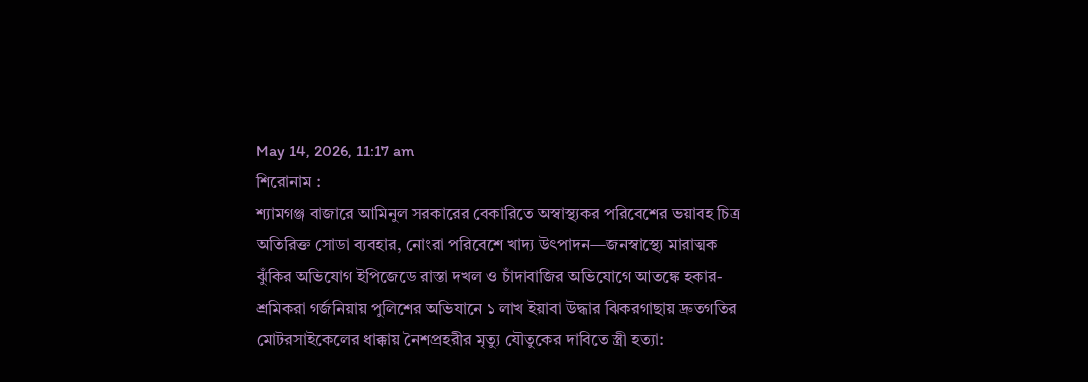May 14, 2026, 11:17 am
শিরোনাম :
শ্যামগঞ্জ বাজারে আমিনুল সরকারের বেকারিতে অস্বাস্থ্যকর পরিবেশের ভয়াবহ চিত্র অতিরিক্ত সোডা ব্যবহার, নোংরা পরিবেশে খাদ্য উৎপাদন—জনস্বাস্থ্যে মারাত্মক ঝুঁকির অভিযোগ ইপিজেডে রাস্তা দখল ও চাঁদাবাজির অভিযোগে আতঙ্কে হকার-শ্রমিকরা গর্জনিয়ায় পুলিশের অভিযানে ১ লাখ ইয়াবা উদ্ধার ঝিকরগাছায় দ্রুতগতির মোটরসাইকেলের ধাক্কায় নৈশপ্রহরীর মৃত্যু যৌতুকের দাবিতে স্ত্রী হত্যা: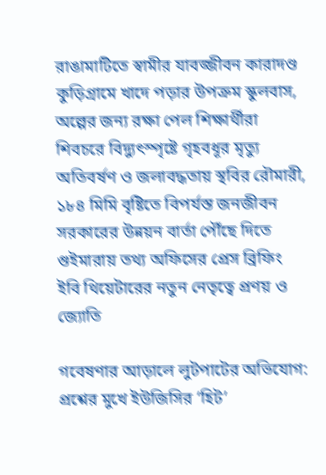রাঙামাটিতে স্বামীর যাবজ্জীবন কারাদণ্ড কুড়িগ্রামে খাদে পড়ার উপক্রম স্কুলবাস, অল্পের জন্য রক্ষা পেল শিক্ষার্থীরা শিবচরে বিদ্যুৎস্পৃষ্টে গৃহবধূর মৃত্যু অতিবর্ষণ ও জলাবদ্ধতায় স্থবির রৌমারী, ১৮৪ মিমি বৃষ্টিতে বিপর্যস্ত জনজীবন সরকারের উন্নয়ন বার্তা পৌঁছে দিতে গুইমারায় তথ্য অফিসের প্রেস ব্রিফিং ইবি থিয়েটারের নতুন নেতৃত্বে প্রণয় ও জ্যোতি

গবেষণার আড়ালে লুটপাটের অভিযোগ: প্রশ্নের মুখে ইউজিসির ‘হিট’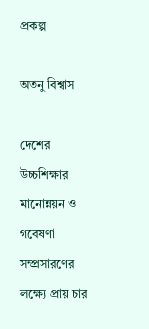প্রকল্প

অতনু বিশ্বাস

দেশের উচ্চশিক্ষার মানোন্নয়ন ও গবেষণা সম্প্রসারণের লক্ষ্যে প্রায় চার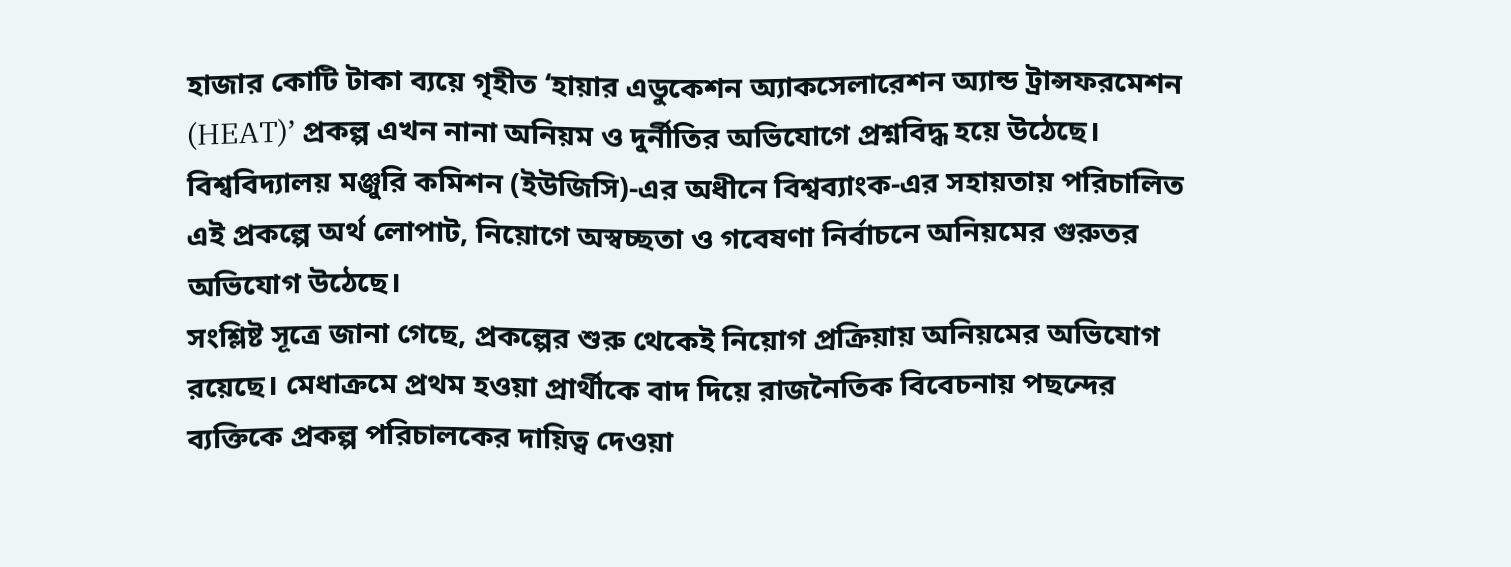হাজার কোটি টাকা ব্যয়ে গৃহীত ‘হায়ার এডুকেশন অ্যাকসেলারেশন অ্যান্ড ট্রান্সফরমেশন (HEAT)’ প্রকল্প এখন নানা অনিয়ম ও দুর্নীতির অভিযোগে প্রশ্নবিদ্ধ হয়ে উঠেছে। বিশ্ববিদ্যালয় মঞ্জুরি কমিশন (ইউজিসি)-এর অধীনে বিশ্বব্যাংক-এর সহায়তায় পরিচালিত এই প্রকল্পে অর্থ লোপাট, নিয়োগে অস্বচ্ছতা ও গবেষণা নির্বাচনে অনিয়মের গুরুতর অভিযোগ উঠেছে।
সংশ্লিষ্ট সূত্রে জানা গেছে, প্রকল্পের শুরু থেকেই নিয়োগ প্রক্রিয়ায় অনিয়মের অভিযোগ রয়েছে। মেধাক্রমে প্রথম হওয়া প্রার্থীকে বাদ দিয়ে রাজনৈতিক বিবেচনায় পছন্দের ব্যক্তিকে প্রকল্প পরিচালকের দায়িত্ব দেওয়া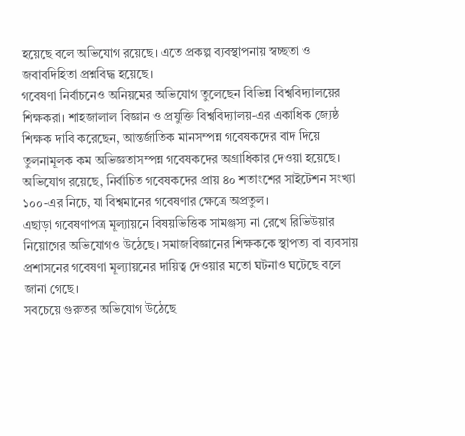হয়েছে বলে অভিযোগ রয়েছে। এতে প্রকল্প ব্যবস্থাপনায় স্বচ্ছতা ও জবাবদিহিতা প্রশ্নবিদ্ধ হয়েছে।
গবেষণা নির্বাচনেও অনিয়মের অভিযোগ তুলেছেন বিভিন্ন বিশ্ববিদ্যালয়ের শিক্ষকরা। শাহজালাল বিজ্ঞান ও প্রযুক্তি বিশ্ববিদ্যালয়-এর একাধিক জ্যেষ্ঠ শিক্ষক দাবি করেছেন, আন্তর্জাতিক মানসম্পন্ন গবেষকদের বাদ দিয়ে তুলনামূলক কম অভিজ্ঞতাসম্পন্ন গবেষকদের অগ্রাধিকার দেওয়া হয়েছে। অভিযোগ রয়েছে, নির্বাচিত গবেষকদের প্রায় ৪০ শতাংশের সাইটেশন সংখ্যা ১০০-এর নিচে, যা বিশ্বমানের গবেষণার ক্ষেত্রে অপ্রতুল।
এছাড়া গবেষণাপত্র মূল্যায়নে বিষয়ভিত্তিক সামঞ্জস্য না রেখে রিভিউয়ার নিয়োগের অভিযোগও উঠেছে। সমাজবিজ্ঞানের শিক্ষককে স্থাপত্য বা ব্যবসায় প্রশাসনের গবেষণা মূল্যায়নের দায়িত্ব দেওয়ার মতো ঘটনাও ঘটেছে বলে জানা গেছে।
সবচেয়ে গুরুতর অভিযোগ উঠেছে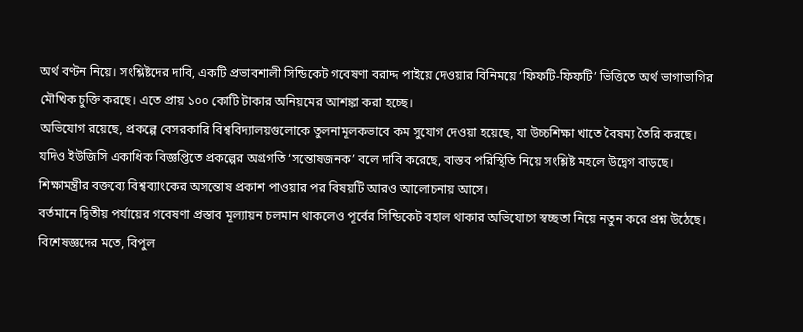অর্থ বণ্টন নিয়ে। সংশ্লিষ্টদের দাবি, একটি প্রভাবশালী সিন্ডিকেট গবেষণা বরাদ্দ পাইয়ে দেওয়ার বিনিময়ে ‘ফিফটি-ফিফটি’ ভিত্তিতে অর্থ ভাগাভাগির মৌখিক চুক্তি করছে। এতে প্রায় ১০০ কোটি টাকার অনিয়মের আশঙ্কা করা হচ্ছে।
অভিযোগ রয়েছে, প্রকল্পে বেসরকারি বিশ্ববিদ্যালয়গুলোকে তুলনামূলকভাবে কম সুযোগ দেওয়া হয়েছে, যা উচ্চশিক্ষা খাতে বৈষম্য তৈরি করছে।
যদিও ইউজিসি একাধিক বিজ্ঞপ্তিতে প্রকল্পের অগ্রগতি ‘সন্তোষজনক’ বলে দাবি করেছে, বাস্তব পরিস্থিতি নিয়ে সংশ্লিষ্ট মহলে উদ্বেগ বাড়ছে। শিক্ষামন্ত্রীর বক্তব্যে বিশ্বব্যাংকের অসন্তোষ প্রকাশ পাওয়ার পর বিষয়টি আরও আলোচনায় আসে।
বর্তমানে দ্বিতীয় পর্যায়ের গবেষণা প্রস্তাব মূল্যায়ন চলমান থাকলেও পূর্বের সিন্ডিকেট বহাল থাকার অভিযোগে স্বচ্ছতা নিয়ে নতুন করে প্রশ্ন উঠেছে।
বিশেষজ্ঞদের মতে, বিপুল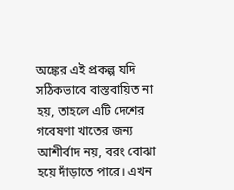অঙ্কের এই প্রকল্প যদি সঠিকভাবে বাস্তবায়িত না হয়, তাহলে এটি দেশের গবেষণা খাতের জন্য আশীর্বাদ নয়, বরং বোঝা হয়ে দাঁড়াতে পারে। এখন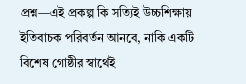প্রশ্ন—এই প্রকল্প কি সত্যিই উচ্চশিক্ষায় ইতিবাচক পরিবর্তন আনবে, নাকি একটি বিশেষ গোষ্ঠীর স্বার্থেই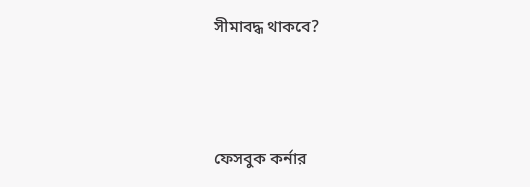সীমাবদ্ধ থাকবে?



ফেসবুক কর্নার